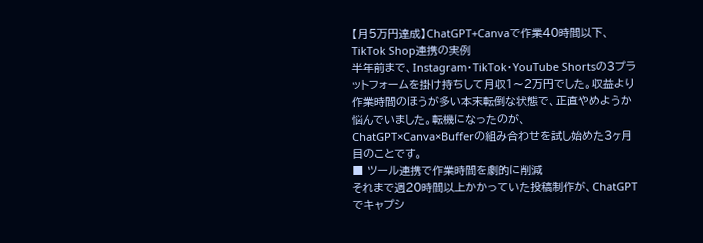【月5万円達成】ChatGPT+Canvaで作業40時間以下、TikTok Shop連携の実例
半年前まで、Instagram・TikTok・YouTube Shortsの3プラットフォームを掛け持ちして月収1〜2万円でした。収益より作業時間のほうが多い本末転倒な状態で、正直やめようか悩んでいました。転機になったのが、ChatGPT×Canva×Bufferの組み合わせを試し始めた3ヶ月目のことです。
■ ツール連携で作業時間を劇的に削減
それまで週20時間以上かかっていた投稿制作が、ChatGPTでキャプシ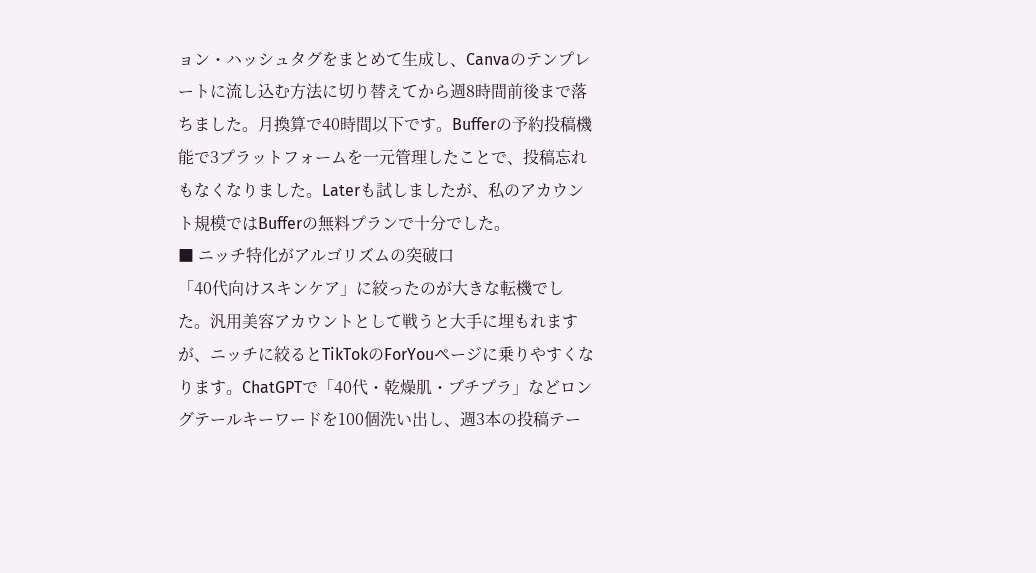ョン・ハッシュタグをまとめて生成し、Canvaのテンプレートに流し込む方法に切り替えてから週8時間前後まで落ちました。月換算で40時間以下です。Bufferの予約投稿機能で3プラットフォームを一元管理したことで、投稿忘れもなくなりました。Laterも試しましたが、私のアカウント規模ではBufferの無料プランで十分でした。
■ ニッチ特化がアルゴリズムの突破口
「40代向けスキンケア」に絞ったのが大きな転機でした。汎用美容アカウントとして戦うと大手に埋もれますが、ニッチに絞るとTikTokのForYouページに乗りやすくなります。ChatGPTで「40代・乾燥肌・プチプラ」などロングテールキーワードを100個洗い出し、週3本の投稿テー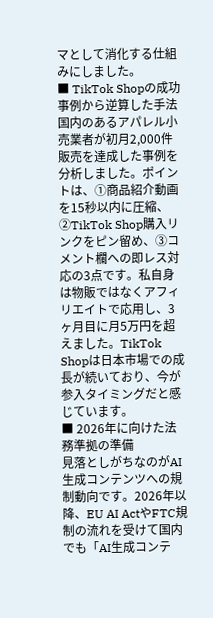マとして消化する仕組みにしました。
■ TikTok Shopの成功事例から逆算した手法
国内のあるアパレル小売業者が初月2,000件販売を達成した事例を分析しました。ポイントは、①商品紹介動画を15秒以内に圧縮、②TikTok Shop購入リンクをピン留め、③コメント欄への即レス対応の3点です。私自身は物販ではなくアフィリエイトで応用し、3ヶ月目に月5万円を超えました。TikTok Shopは日本市場での成長が続いており、今が参入タイミングだと感じています。
■ 2026年に向けた法務準拠の準備
見落としがちなのがAI生成コンテンツへの規制動向です。2026年以降、EU AI ActやFTC規制の流れを受けて国内でも「AI生成コンテ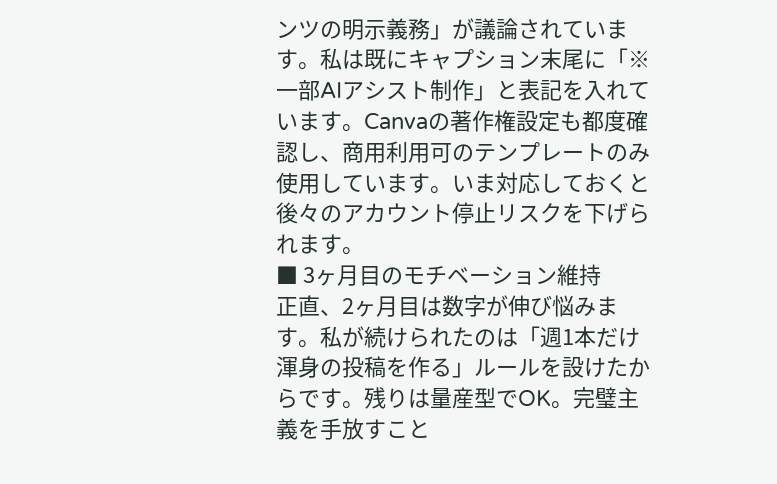ンツの明示義務」が議論されています。私は既にキャプション末尾に「※一部AIアシスト制作」と表記を入れています。Canvaの著作権設定も都度確認し、商用利用可のテンプレートのみ使用しています。いま対応しておくと後々のアカウント停止リスクを下げられます。
■ 3ヶ月目のモチベーション維持
正直、2ヶ月目は数字が伸び悩みます。私が続けられたのは「週1本だけ渾身の投稿を作る」ルールを設けたからです。残りは量産型でOK。完璧主義を手放すこと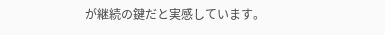が継続の鍵だと実感しています。